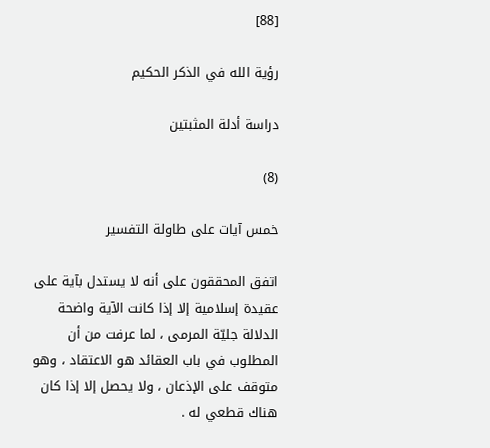[88]

رؤية الله في الذكر الحكيم

دراسة أدلة المثبتين

(8)

خمس آيات على طاولة التفسير

اتفق المحققون على أنه لا يستدل بآية على عقيدة إسلامية إلا إذا كانت الآية واضحة الدلالة جليّة المرمى ، لما عرفت من أن المطلوب في باب العقائد هو الاعتقاد ، وهو متوقف على الإذعان ، ولا يحصل إلا إذا كان هناك قطعي له .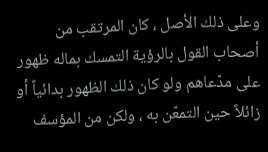وعلى ذلك الأصل ، كان المرتقب من أصحاب القول بالرؤية التمسك بماله ظهور على مدّعاهم ولو كان ذلك الظهور بدائياً أو زائلاً حين التمعّن به ، ولكن من المؤسف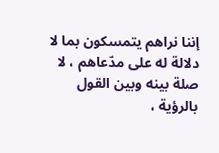إننا نراهم يتمسكون بما لا دلالة له على مدّعاهم ، لا صلة بينه وبين القول بالرؤية ،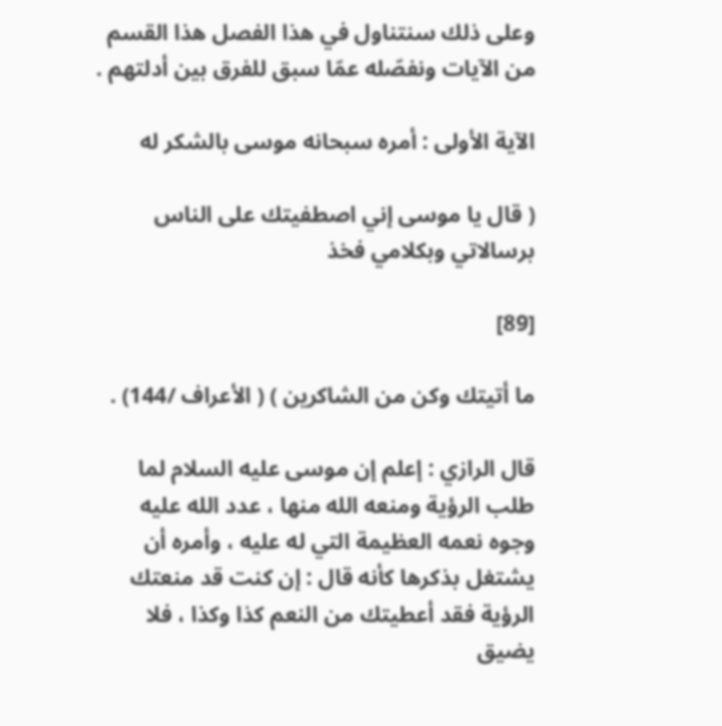وعلى ذلك سنتناول في هذا الفصل هذا القسم من الآيات ونفصّله عمّا سبق للفرق بين أدلتهم .

الآية الأولى : أمره سبحانه موسى بالشكر له

( قال يا موسى إني اصطفيتك على الناس برسالاتي وبكلامي فخذ

[89]

ما أتيتك وكن من الشاكرين ) ( الأعراف /144) .

قال الرازي : إعلم إن موسى عليه السلام لما طلب الرؤية ومنعه الله منها ، عدد الله عليه وجوه نعمه العظيمة التي له عليه ، وأمره أن يشتغل بذكرها كأنه قال : إن كنت قد منعتك الرؤية فقد أعطيتك من النعم كذا وكذا ، فلا يضيق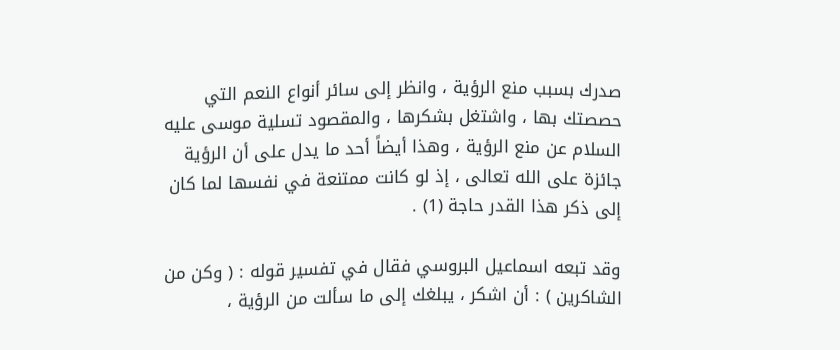صدرك بسبب منع الرؤية ، وانظر إلى سائر أنواع النعم التي حصصتك بها ، واشتغل بشكرها ، والمقصود تسلية موسى عليه السلام عن منع الرؤية ، وهذا أيضاً أحد ما يدل على أن الرؤية جائزة على الله تعالى ، إذ لو كانت ممتنعة في نفسها لما كان إلى ذكر هذا القدر حاجة (1) .

وقد تبعه اسماعيل البروسي فقال في تفسير قوله : ( وكن من الشاكرين ) : أن اشكر ، يبلغك إلى ما سألت من الرؤية ،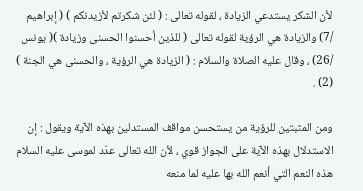لأن الشكر يستدعي الزيادة ، لقوله تعالى : ( لئن شكرتم لأزيدنكم ) ( إبراهيم /7) والزيادة هي الرؤية لقوله تعالى ( للذين أحسنوا الحسنى وزيادة )( يونس /26) ، وقال عليه الصلاة والسلام : ( الزيادة هي الرؤية ، والحسنى هي الجنة ) (2) .

ومن المثبتين للرؤية من يستحسن مواقف المستدلين بهذه الآية ويقول : إن الاستدلال بهذه الآية على الجواز قوي ، لأن الله تعالى عدّد لموسى عليه السلام هذه النعم التي أنعم الله بها عليه لما منعه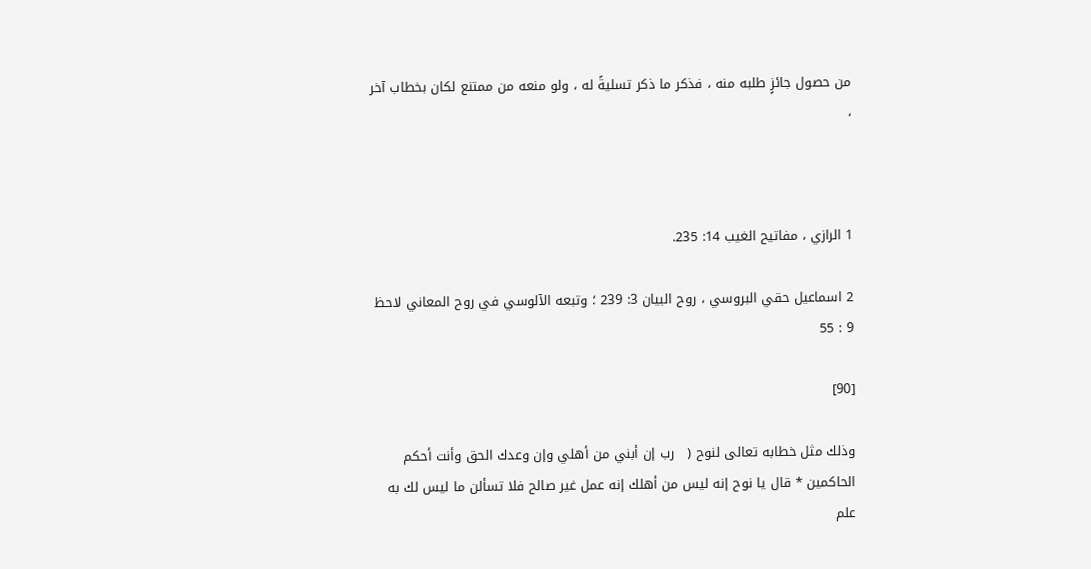من حصول جائزٍ طلبه منه ، فذكر ما ذكر تسليةً له ، ولو منعه من ممتنع لكان بخطاب آخر ،



1 الرازي ، مفاتيح الغيب 14: 235.

2 اسماعيل حقي البروسي ، روح البيان 3: 239 ؛ وتبعه الآلوسي في روح المعاني لاحظ 9 : 55

[90]

وذلك مثل خطابه تعالى لنوح (   رب إن أبني من أهلي وإن وعدك الحق وأنت أحكم الحاكمين * قال يا نوح إنه ليس من أهلك إنه عمل غير صالح فلا تسألن ما ليس لك به علم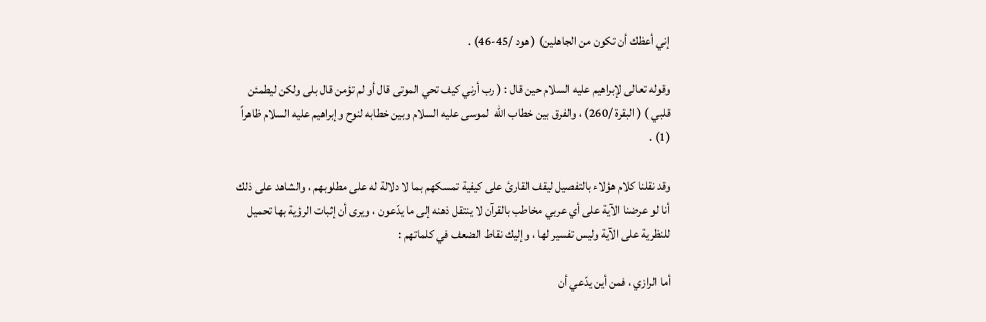إني أعظك أن تكون من الجاهلين) ( هود /45-46) .

وقوله تعالى لإبراهيم عليه السلام حين قال : ( رب أرني كيف تحي الموتى قال أو لم تؤمن قال بلى ولكن ليطمئن قلبي ) ( البقرة /260) ، والفرق بين خطاب الله  لموسى عليه السلام وبين خطابه لنوح وإبراهيم عليه السلام ظاهراً (1) .

وقد نقلنا كلام هؤلاء بالتفصيل ليقف القارئ على كيفية تمسكهم بما لا دلالة له على مطلوبهم ، والشاهد على ذلك أنا لو عرضنا الآية على أي عربي مخاطب بالقرآن لا ينتقل ذهنه إلى ما يدّعون ، ويرى أن إثبات الرؤية بها تحميل للنظرية على الآية وليس تفسير لها ، وإليك نقاط الضعف في كلماتهم :

أما الرازي ، فمن أين يدّعي أن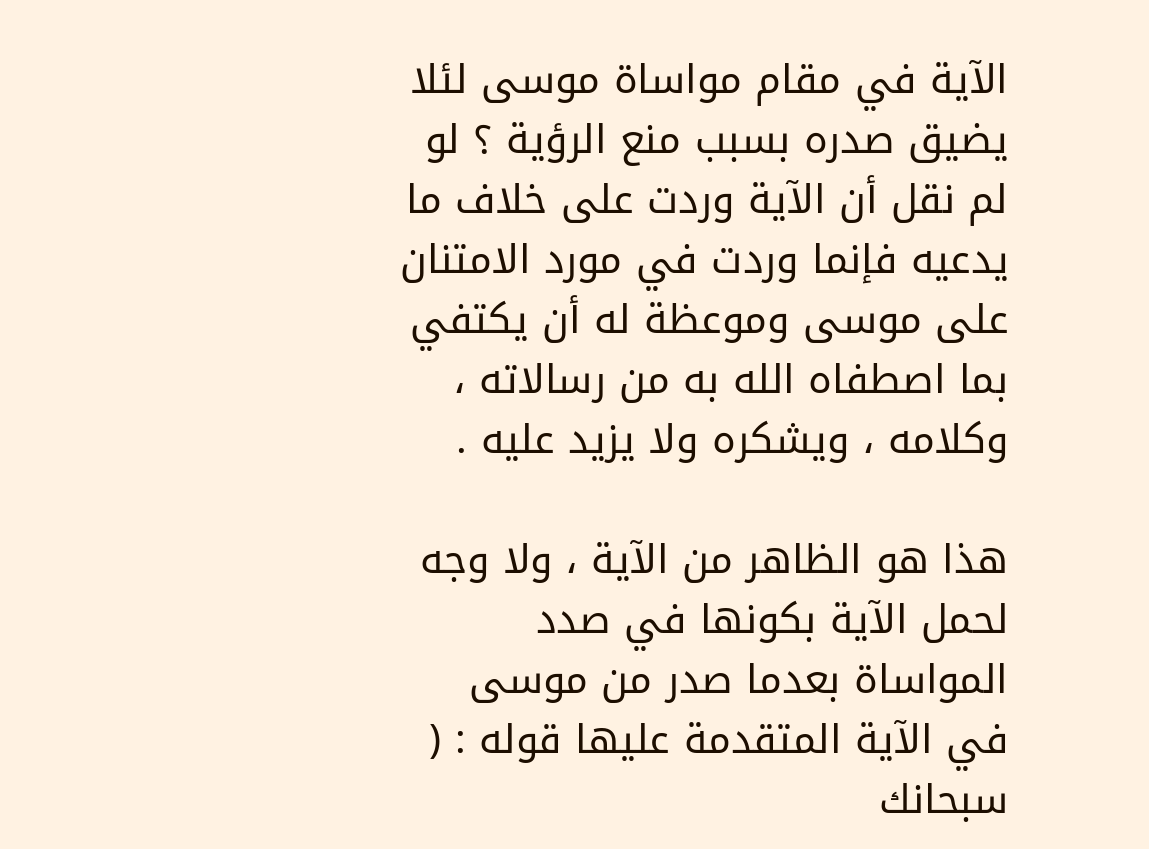الآية في مقام مواساة موسى لئلا يضيق صدره بسبب منع الرؤية ؟ لو لم نقل أن الآية وردت على خلاف ما يدعيه فإنما وردت في مورد الامتنان على موسى وموعظة له أن يكتفي بما اصطفاه الله به من رسالاته ، وكلامه ، ويشكره ولا يزيد عليه .

هذا هو الظاهر من الآية ، ولا وجه لحمل الآية بكونها في صدد المواساة بعدما صدر من موسى في الآية المتقدمة عليها قوله : ( سبحانك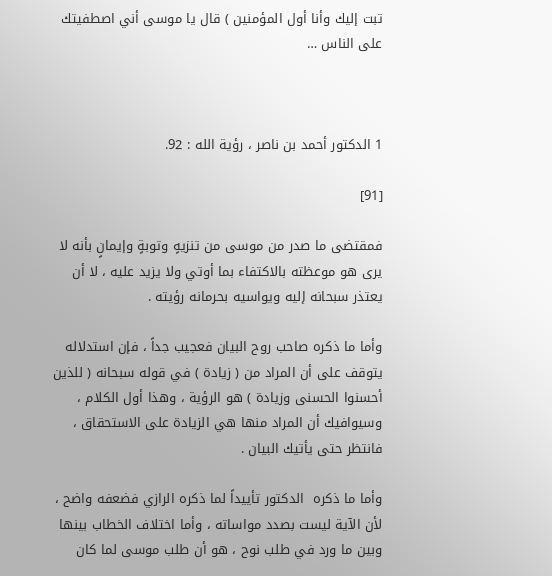تبت إليك وأنا أول المؤمنين ) قال يا موسى أني اصطفيتك على الناس …



1 الدكتور أحمد بن ناصر ، رؤية الله : 92.

[91]

فمقتضى ما صدر من موسى من تنزيهٍ وتوبةٍ وإيمانٍ بأنه لا يرى هو موعظته بالاكتفاء بما أوتي ولا يزيد عليه ، لا أن يعتذر سبحانه إليه ويواسيه بحرمانه رؤيته .

وأما ما ذكره صاحب روح البيان فعجيب جداً ، فإن استدلاله يتوقف على أن المراد من ( زيادة ) في قوله سبحانه ( للذين أحسنوا الحسنى وزيادة ) هو الرؤية ، وهذا أول الكلام ، وسيوافيك أن المراد منها هي الزيادة على الاستحقاق ، فانتظر حتى يأتيك البيان .

وأما ما ذكره  الدكتور تأييداً لما ذكره الرازي فضعفه واضح ، لأن الآية ليست بصدد مواساته ، وأما اختلاف الخطاب بينها وبين ما ورد في طلب نوح ، هو أن طلب موسى لما كان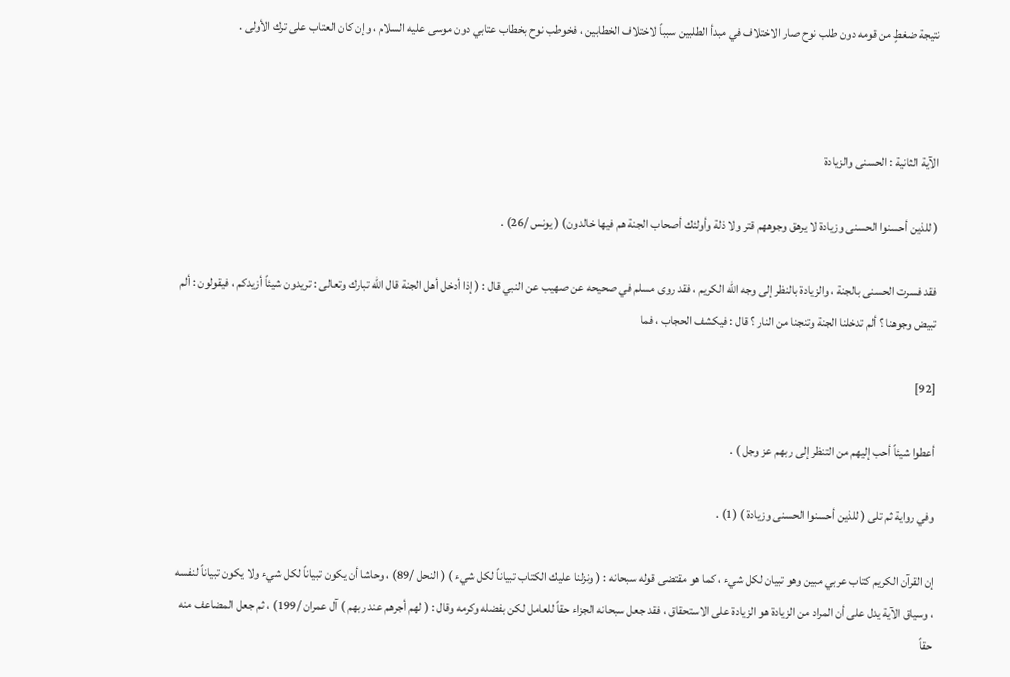نتيجة ضغطٍ من قومه دون طلب نوح صار الاختلاف في مبدأ الطلبين سبباً لاختلاف الخطابين ، فخوطب نوح بخطاب عتابي دون موسى عليه السلام ، وإن كان العتاب على ترك الأولى .



الآية الثانية : الحسنى والزيادة

( للذين أحسنوا الحسنى وزيادة لا يرهق وجوههم قتر ولا ذلة وأولئك أصحاب الجنة هم فيها خالدون) ( يونس /26) .

فقد فسرت الحسنى بالجنة ، والزيادة بالنظر إلى وجه الله الكريم ، فقد روى مسلم في صحيحه عن صهيب عن النبي قال : ( إذا أدخل أهل الجنة قال الله تبارك وتعالى : تريدون شيئاً أزيدكم ، فيقولون : ألم تبيض وجوهنا ؟ ألم تدخلنا الجنة وتنجنا من النار ؟ قال : فيكشف الحجاب ، فما

[92]

أعطوا شيئاً أحب إليهم من التنظر إلى ربهم عز وجل ) .

وفي رواية ثم تلى ( للذين أحسنوا الحسنى وزيادة ) (1) .

إن القرآن الكريم كتاب عربي مبين وهو تبيان لكل شيء ، كما هو مقتضى قوله سبحانه : ( ونزلنا عليك الكتاب تبياناً لكل شيء ) ( النحل /89) ، وحاشا أن يكون تبياناً لكل شيء ولا يكون تبياناً لنفسه ، وسياق الآية يدل على أن المراد من الزيادة هو الزيادة على الاستحقاق ، فقد جعل سبحانه الجزاء حقاً للعامل لكن بفضله وكرمه وقال : ( لهم أجرهم عند ربهم ) آل عمران /199) ، ثم جعل المضاعف منه حقاً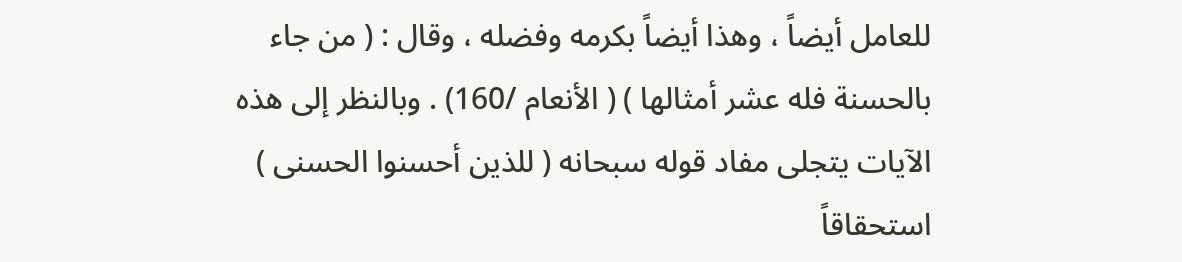للعامل أيضاً ، وهذا أيضاً بكرمه وفضله ، وقال : ( من جاء بالحسنة فله عشر أمثالها ) ( الأنعام /160) . وبالنظر إلى هذه الآيات يتجلى مفاد قوله سبحانه ( للذين أحسنوا الحسنى ) استحقاقاً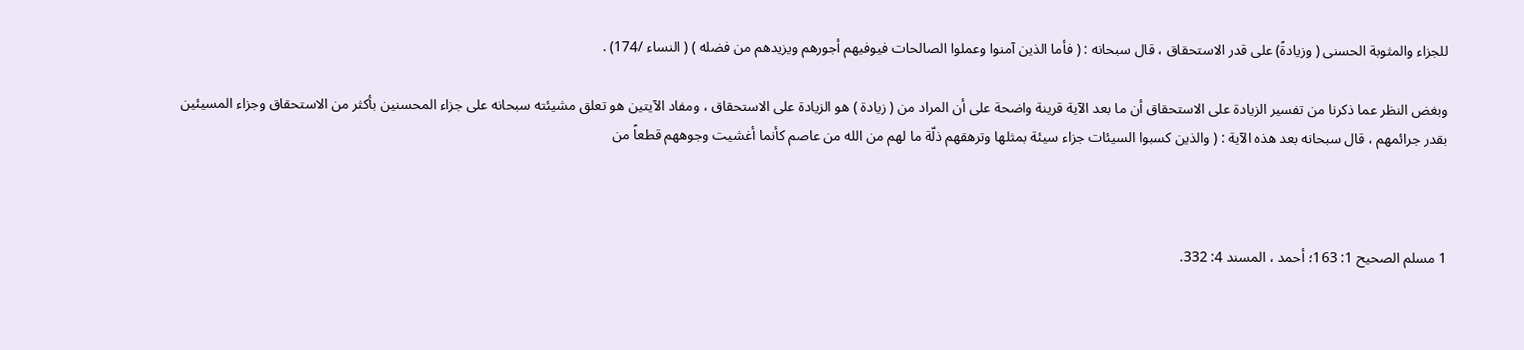للجزاء والمثوبة الحسنى ( وزيادةً) على قدر الاستحقاق ، قال سبحانه : ( فأما الذين آمنوا وعملوا الصالحات فيوفيهم أجورهم ويزيدهم من فضله ) ( النساء /174) .

وبغض النظر عما ذكرنا من تفسير الزيادة على الاستحقاق أن ما بعد الآية قرينة واضحة على أن المراد من ( زيادة ) هو الزيادة على الاستحقاق ، ومفاد الآيتين هو تعلق مشيئته سبحانه على جزاء المحسنين بأكثر من الاستحقاق وجزاء المسيئين بقدر جرائمهم ، قال سبحانه بعد هذه الآية : ( والذين كسبوا السيئات جزاء سيئة بمثلها وترهقهم ذلّة ما لهم من الله من عاصم كأنما أغشيت وجوههم قطعاً من



1 مسلم الصحيح 1: 163؛ أحمد ، المسند 4: 332.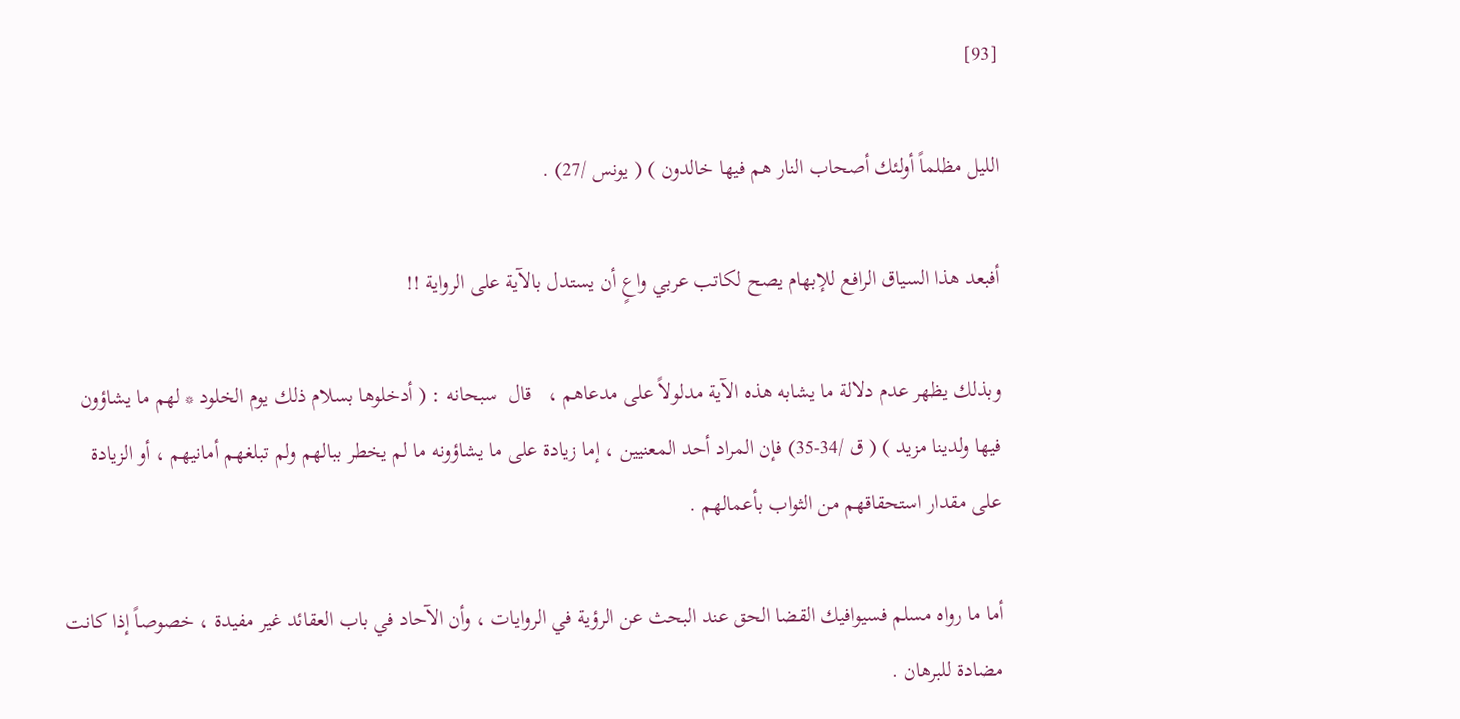[93]

الليل مظلماً أولئك أصحاب النار هم فيها خالدون ) ( يونس /27) .

أفبعد هذا السياق الرافع للإبهام يصح لكاتب عربي واعٍ أن يستدل بالآية على الرواية !!

وبذلك يظهر عدم دلالة ما يشابه هذه الآية مدلولاً على مدعاهم ،   قال  سبحانه : ( أدخلوها بسلام ذلك يوم الخلود * لهم ما يشاؤون فيها ولدينا مزيد ) ( ق /34-35) فإن المراد أحد المعنيين ، إما زيادة على ما يشاؤونه ما لم يخطر ببالهم ولم تبلغهم أمانيهم ، أو الزيادة على مقدار استحقاقهم من الثواب بأعمالهم .

أما ما رواه مسلم فسيوافيك القضا الحق عند البحث عن الرؤية في الروايات ، وأن الآحاد في باب العقائد غير مفيدة ، خصوصاً إذا كانت مضادة للبرهان .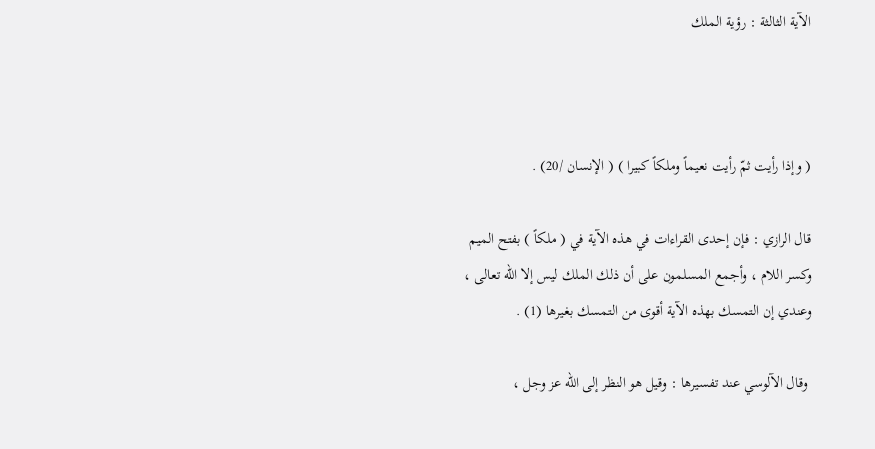الآية الثالثة : رؤية الملك



( وإذا رأيت ثمّ رأيت نعيماً وملكاً كبيرا ) ( الإنسان /20) .

قال الرازي : فإن إحدى القراءات في هذه الآية في ( ملكاً ) بفتح الميم وكسر اللام ، وأجمع المسلمون على أن ذلك الملك ليس إلا الله تعالى ، وعندي إن التمسك بهذه الآية أقوى من التمسك بغيرها (1) .

 وقال الآلوسي عند تفسيرها : وقيل هو النظر إلى الله عز وجل ،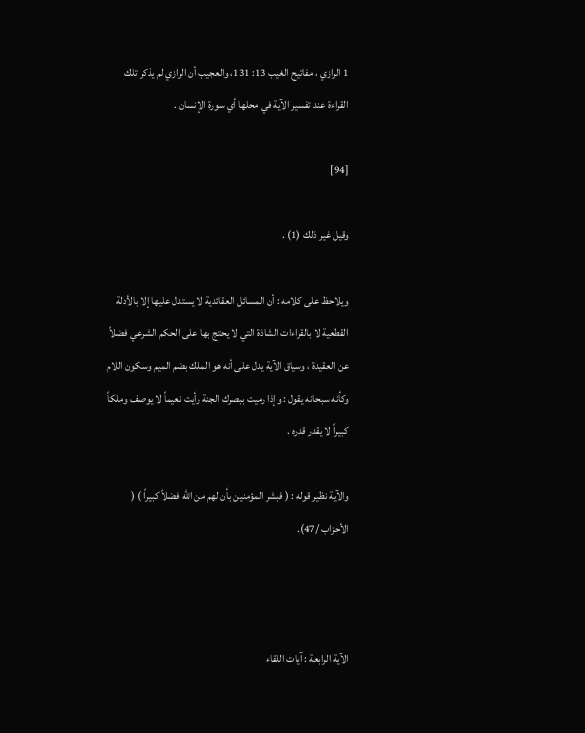1 الرازي ، مفاتيح الغيب 13: 131، والعجيب أن الرازي لم يذكر تلك القراءة عند تفسير الآية في محلها أي سورة الإنسان .

[94]

وقيل غير ذلك (1) .

ويلاحظ على كلامه : أن المسائل العقائدية لا يستدل عليها إلا بالأدلة القطعية لا بالقراءات الشاذة التي لا يحتج بها على الحكم الشرعي فضلاً عن العقيدة ، وسياق الآية يدل على أنه هو الملك بضم الميم وسكون اللام وكأنه سبحانه يقول : وإذا رميت ببصرك الجنة رأيت نعيماً لا يوصف وملكاً كبيراً لا يقدر قدره .

والآية نظير قوله : ( فبشر المؤمنين بأن لهم من الله فضلاً كبيراً ) ( الأحزاب /47).



الآية الرابعة : آيات اللقاء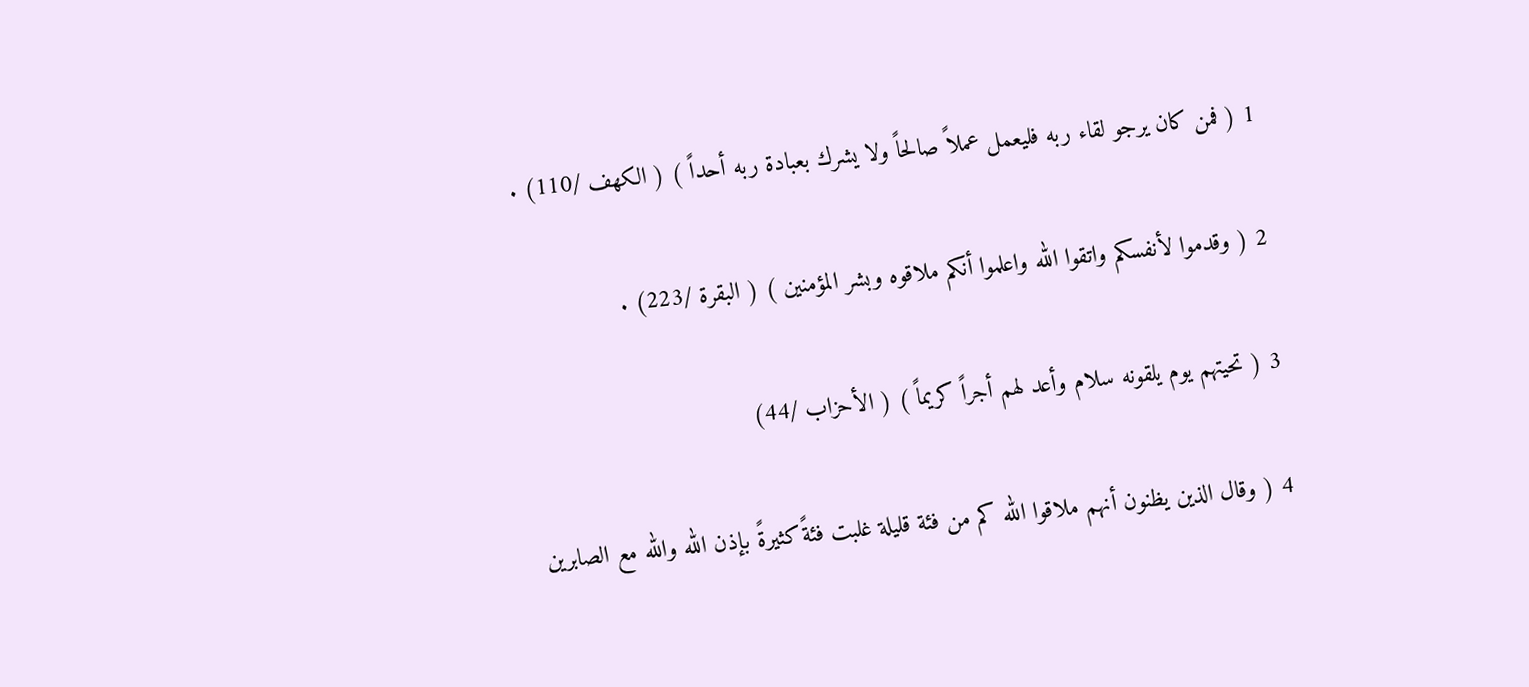1 ( فمن كان يرجو لقاء ربه فليعمل عملاً صالحاً ولا يشرك بعبادة ربه أحداً ) ( الكهف /110) .

2 ( وقدموا لأنفسكم واتقوا الله واعلموا أنكم ملاقوه وبشر المؤمنين ) ( البقرة /223) .

3 ( تحيتهم يوم يلقونه سلام وأعد لهم أجراً كريماً ) ( الأحزاب /44)

4 ( وقال الذين يظنون أنهم ملاقوا الله كم من فئة قليلة غلبت فئةً كثيرةً بإذن الله والله مع الصابرين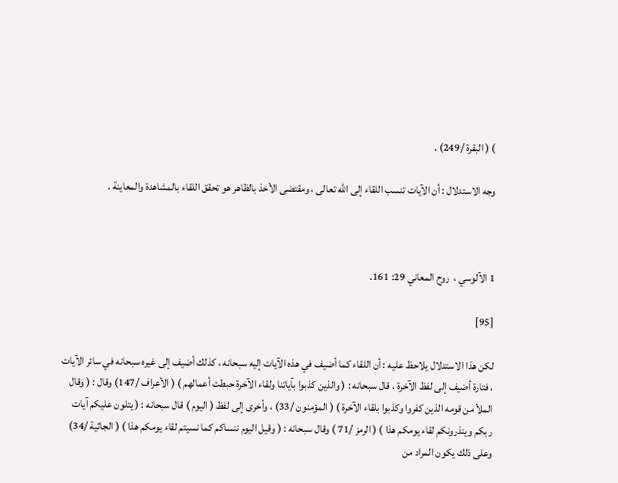) ( البقرة /249) .

وجه الاستدلال : أن الآيات تنسب اللقاء إلى الله تعالى ، ومقتضى الأخذ بالظاهر هو تحقق اللقاء بالمشاهدة والمعاينة .



1 الآلوسي ،  روح المعاني 29: 161.

[95]

لكن هذا الاستدلال يلاحظ عليه : أن اللقاء كما أضيف في هذه الآيات إليه سبحانه ، كذلك أضيف إلى غيره سبحانه في سائر الآيات ، فتارة أضيف إلى لفظ الآخرة ، قال سبحانه : ( والذين كذبوا بآياتنا ولقاء الآخرة حبطت أعمالهم ) ( الأعراف /147) وقال : ( وقال الملأ من قومه الذين كفروا وكذبوا بلقاء الآخرة ) ( المؤمنون /33) ، وأخرى إلى لفظ ( اليوم ) قال سبحانه : ( يتلون عليكم آيات ربكم وينذرونكم لقاء يومكم هذا ) ( الرمز /71 ) وقال سبحانه : ( وقيل اليوم ننساكم كما نسيتم لقاء يومكم هذا ) ( الجاثية /34) وعلى ذلك يكون المراد من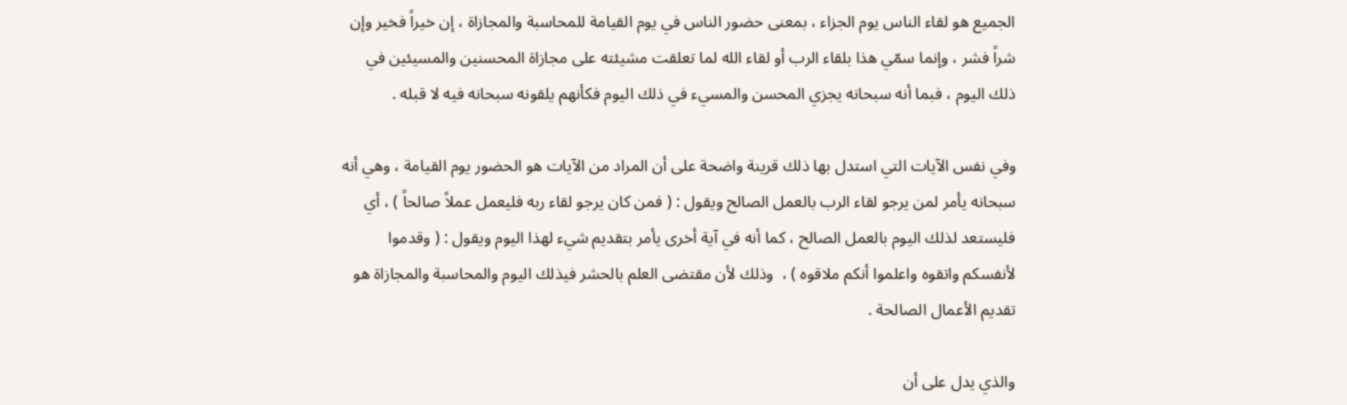الجميع هو لقاء الناس يوم الجزاء ، بمعنى حضور الناس في يوم القيامة للمحاسبة والمجازاة ، إن خيراً فخير وإن شراً فشر ، وإنما سمّي هذا بلقاء الرب أو لقاء الله لما تعلقت مشيئته على مجازاة المحسنين والمسيئين في ذلك اليوم ، فبما أنه سبحانه يجزي المحسن والمسيء في ذلك اليوم فكأنهم يلقونه سبحانه فيه لا قبله .

وفي نفس الآيات التي استدل بها ذلك قرينة واضحة على أن المراد من الآيات هو الحضور يوم القيامة ، وهي أنه سبحانه يأمر لمن يرجو لقاء الرب بالعمل الصالح ويقول : ( فمن كان يرجو لقاء ربه فليعمل عملاً صالحاً ) ، أي فليستعد لذلك اليوم بالعمل الصالح ، كما أنه في آية أخرى يأمر بتقديم شيء لهذا اليوم ويقول : ( وقدموا لأنفسكم واتقوه واعلموا أنكم ملاقوه ) ،  وذلك لأن مقتضى العلم بالحشر فيذلك اليوم والمحاسبة والمجازاة هو تقديم الأعمال الصالحة .

والذي يدل على أن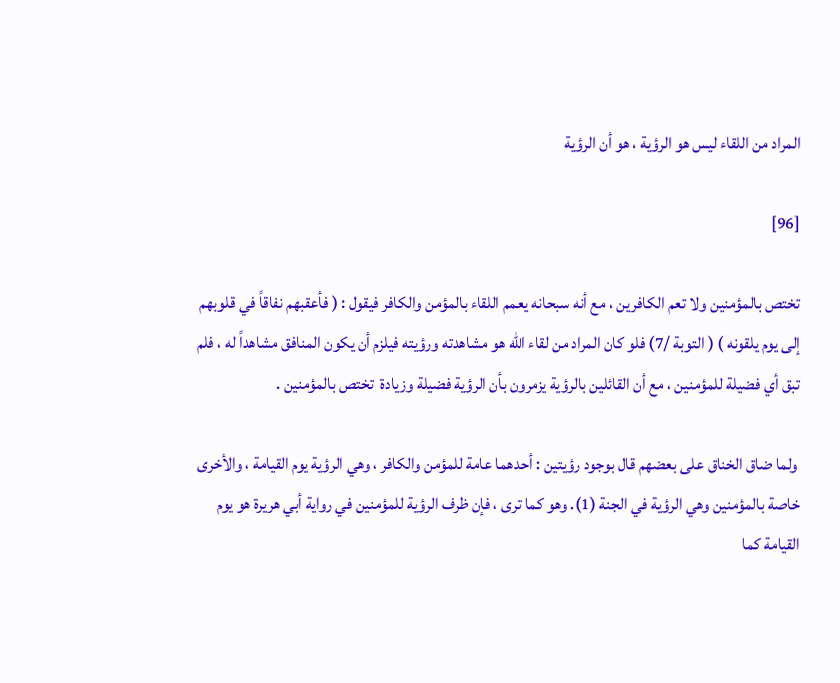المراد من اللقاء ليس هو الرؤية ، هو أن الرؤية

[96]

تختص بالمؤمنين ولا تعم الكافرين ، مع أنه سبحانه يعمم اللقاء بالمؤمن والكافر فيقول : ( فأعقبهم نفاقاً في قلوبهم إلى يوم يلقونه ) ( التوبة /7) فلو كان المراد من لقاء الله هو مشاهدته ورؤيته فيلزم أن يكون المنافق مشاهداً له ، فلم تبق أي فضيلة للمؤمنين ، مع أن القائلين بالرؤية يزمرون بأن الرؤية فضيلة وزيادة  تختص بالمؤمنين .

 ولما ضاق الخناق على بعضهم قال بوجود رؤيتين : أحدهما عامة للمؤمن والكافر ، وهي الرؤية يوم القيامة ، والأخرى خاصة بالمؤمنين وهي الرؤية في الجنة (1). وهو كما ترى ، فإن ظرف الرؤية للمؤمنين في رواية أبي هريرة هو يوم القيامة كما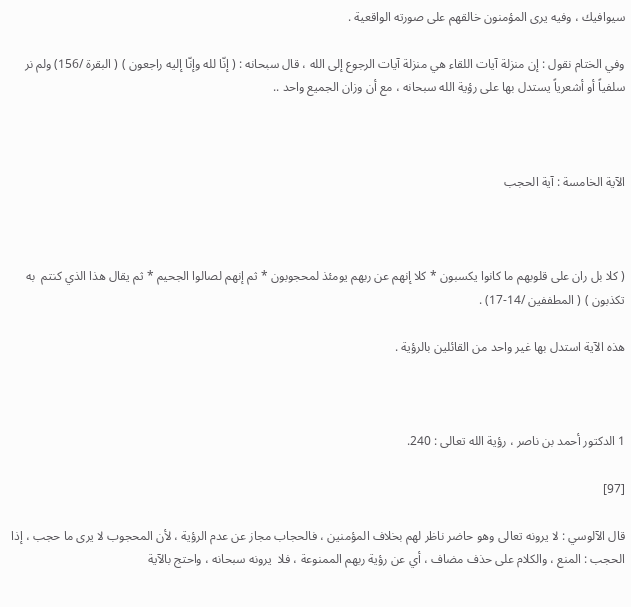سيوافيك ، وفيه يرى المؤمنون خالقهم على صورته الواقعية .

وفي الختام نقول : إن منزلة آيات اللقاء هي منزلة آيات الرجوع إلى الله ، قال سبحانه : ( إنّا لله وإنّا إليه راجعون ) ( البقرة /156) ولم نر سلفياً أو أشعرياً يستدل بها على رؤية الله سبحانه ، مع أن وزان الجميع واحد ..



الآية الخامسة : آية الحجب



( كلا بل ران على قلوبهم ما كانوا يكسبون * كلا إنهم عن ربهم يومئذ لمحجوبون * ثم إنهم لصالوا الجحيم * ثم يقال هذا الذي كنتم  به تكذبون ) ( المطففين /14-17) .

هذه الآية استدل بها غير واحد من القائلين بالرؤية .



1 الدكتور أحمد بن ناصر ، رؤية الله تعالى : 240.

[97]

قال الآلوسي : لا يرونه تعالى وهو حاضر ناظر لهم بخلاف المؤمنين ، فالحجاب مجاز عن عدم الرؤية ، لأن المحجوب لا يرى ما حجب ، إذا الحجب : المنع ، والكلام على حذف مضاف ، أي عن رؤية ربهم الممنوعة ، فلا  يرونه سبحانه ، واحتج بالآية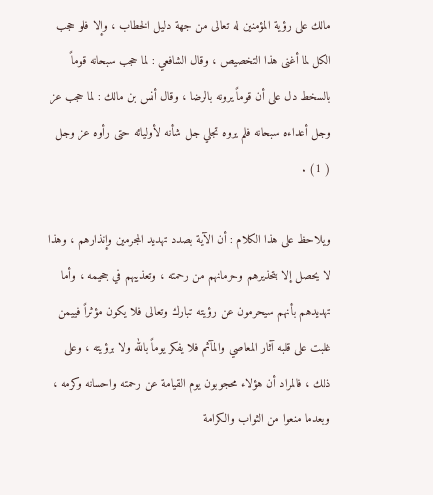مالك على رؤية المؤمنين له تعالى من جهة دليل الخطاب ، وإلا فلو حجب الكل لما أغنى هذا التخصيص ، وقال الشافعي : لما حجب سبحانه قوماً بالسخط دل على أن قوماً يرونه بالرضا ، وقال أنس بن مالك : لما حجب عز وجل أعداءه سبحانه فلم يروه تجلي جل شأنه لأوليائه حتى رأوه عز وجل ( 1) .

ويلاحظ على هذا الكلام : أن الآية بصدد تهديد المجرمين وإنذارهم ، وهذا لا يحصل إلا بتحذيرهم وحرمانهم من رحمته ، وتعذيبهم في جحيمه ، وأما تهديدهم بأنهم سيحرمون عن رؤيته تبارك وتعالى فلا يكون مؤثراً فييمن غلبت على قلبه آثار المعاصي والمآثم فلا يفكر يوماً بالله ولا برؤيته ، وعلى ذلك ، فالمراد أن هؤلاء محجوبون يوم القيامة عن رحمته واحسانه وكرمه ، وبعدما منعوا من الثواب والكرامة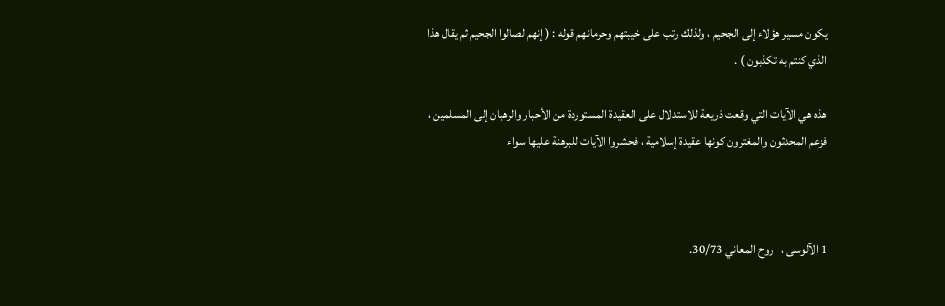يكون مسير هؤلاء إلى الجحيم ، ولذلك رتب على خيبتهم وحرمانهم قوله : ( إنهم لصالوا الجحيم ثم يقال هذا الذي كنتم به تكذبون ) .

هذه هي الآيات التي وقعت ذريعة للاستدلال على العقيدة المستوردة من الأحبار والرهبان إلى المسلمين ، فزعم المحدثون والمغترون كونها عقيدة إسلامية ، فحشروا الآيات للبرهنة عليها سواء



1 الآلوسى ،   روح المعاني 30/73.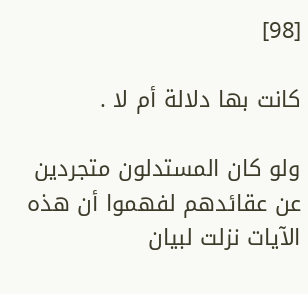[98]

كانت بها دلالة أم لا .

ولو كان المستدلون متجردين عن عقائدهم لفهموا أن هذه الآيات نزلت لبيان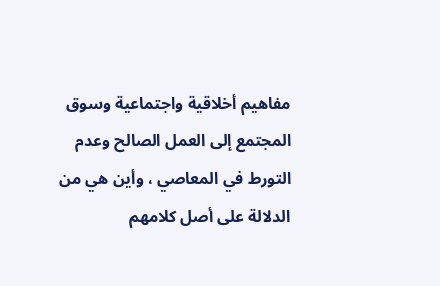مفاهيم أخلاقية واجتماعية وسوق المجتمع إلى العمل الصالح وعدم التورط في المعاصي ، وأين هي من الدلالة على أصل كلامهم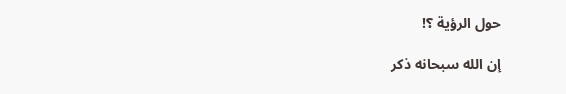حول الرؤية ؟!

إن الله سبحانه ذكر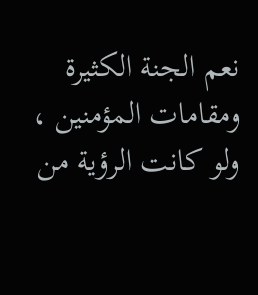نعم الجنة الكثيرة ومقامات المؤمنين ، ولو كانت الرؤية من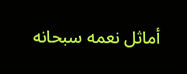أماثل نعمه سبحانه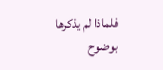فلماذا لم يذكرها بوضوح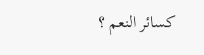كسائر النعم ؟